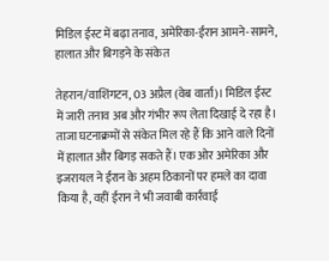मिडिल ईस्ट में बढ़ा तनाव, अमेरिका-ईरान आमने-सामने, हालात और बिगड़ने के संकेत

तेहरान/वाशिंगटन, 03 अप्रैल (वेब वार्ता)। मिडिल ईस्ट में जारी तनाव अब और गंभीर रूप लेता दिखाई दे रहा है। ताजा घटनाक्रमों से संकेत मिल रहे हैं कि आने वाले दिनों में हालात और बिगड़ सकते हैं। एक ओर अमेरिका और इजरायल ने ईरान के अहम ठिकानों पर हमले का दावा किया है, वहीं ईरान ने भी जवाबी कार्रवाई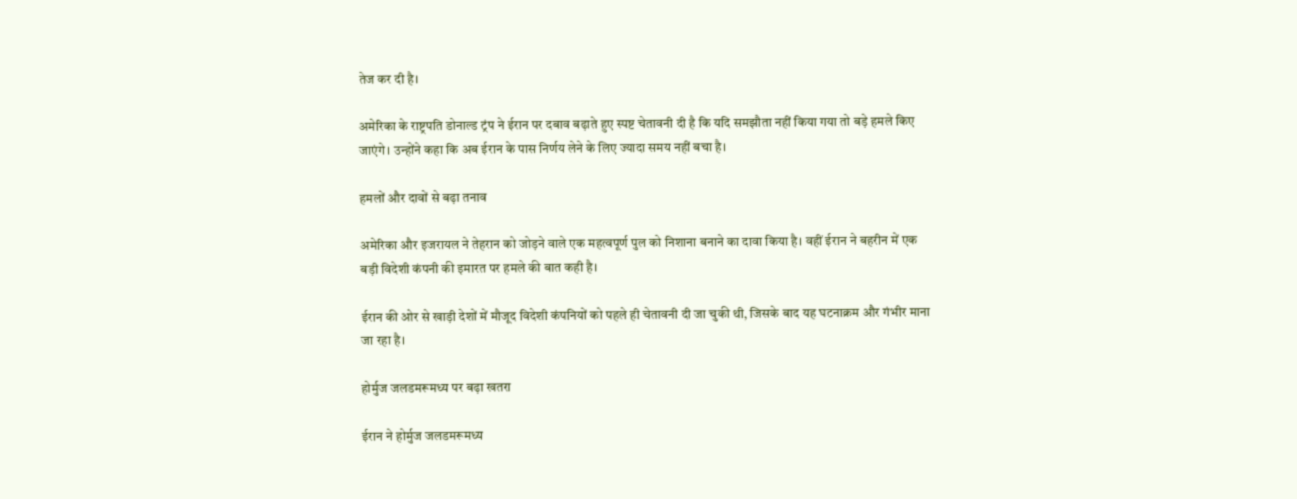तेज कर दी है।

अमेरिका के राष्ट्रपति डोनाल्ड ट्रंप ने ईरान पर दबाव बढ़ाते हुए स्पष्ट चेतावनी दी है कि यदि समझौता नहीं किया गया तो बड़े हमले किए जाएंगे। उन्होंने कहा कि अब ईरान के पास निर्णय लेने के लिए ज्यादा समय नहीं बचा है।

हमलों और दावों से बढ़ा तनाव

अमेरिका और इजरायल ने तेहरान को जोड़ने वाले एक महत्वपूर्ण पुल को निशाना बनाने का दावा किया है। वहीं ईरान ने बहरीन में एक बड़ी विदेशी कंपनी की इमारत पर हमले की बात कही है।

ईरान की ओर से खाड़ी देशों में मौजूद विदेशी कंपनियों को पहले ही चेतावनी दी जा चुकी थी, जिसके बाद यह घटनाक्रम और गंभीर माना जा रहा है।

होर्मुज जलडमरूमध्य पर बढ़ा खतरा

ईरान ने होर्मुज जलडमरूमध्य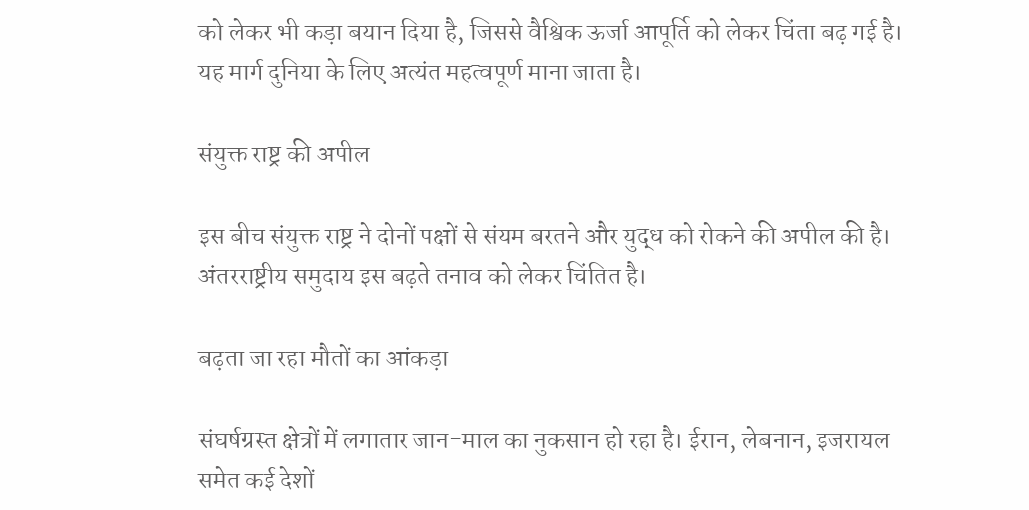को लेकर भी कड़ा बयान दिया है, जिससे वैश्विक ऊर्जा आपूर्ति को लेकर चिंता बढ़ गई है। यह मार्ग दुनिया के लिए अत्यंत महत्वपूर्ण माना जाता है।

संयुक्त राष्ट्र की अपील

इस बीच संयुक्त राष्ट्र ने दोनों पक्षों से संयम बरतने और युद्ध को रोकने की अपील की है। अंतरराष्ट्रीय समुदाय इस बढ़ते तनाव को लेकर चिंतित है।

बढ़ता जा रहा मौतों का आंकड़ा

संघर्षग्रस्त क्षेत्रों में लगातार जान-माल का नुकसान हो रहा है। ईरान, लेबनान, इजरायल समेत कई देशों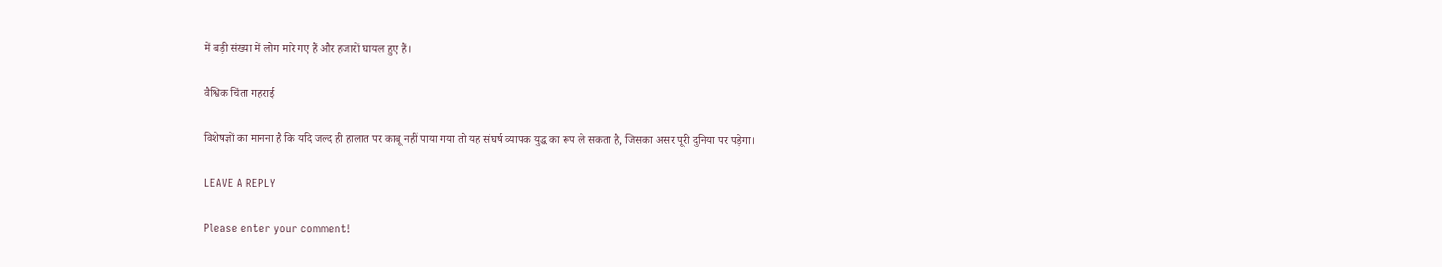में बड़ी संख्या में लोग मारे गए हैं और हजारों घायल हुए हैं।

वैश्विक चिंता गहराई

विशेषज्ञों का मानना है कि यदि जल्द ही हालात पर काबू नहीं पाया गया तो यह संघर्ष व्यापक युद्ध का रूप ले सकता है, जिसका असर पूरी दुनिया पर पड़ेगा।

LEAVE A REPLY

Please enter your comment!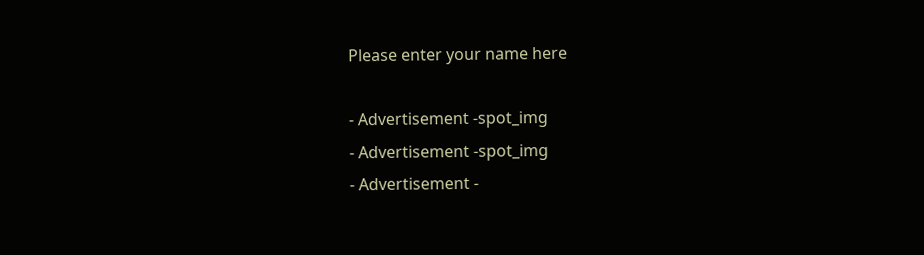Please enter your name here

- Advertisement -spot_img
- Advertisement -spot_img
- Advertisement -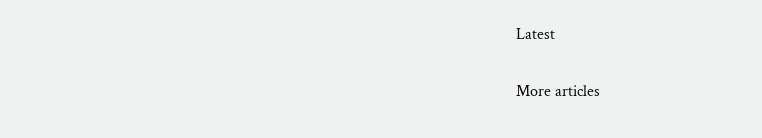Latest

More articles